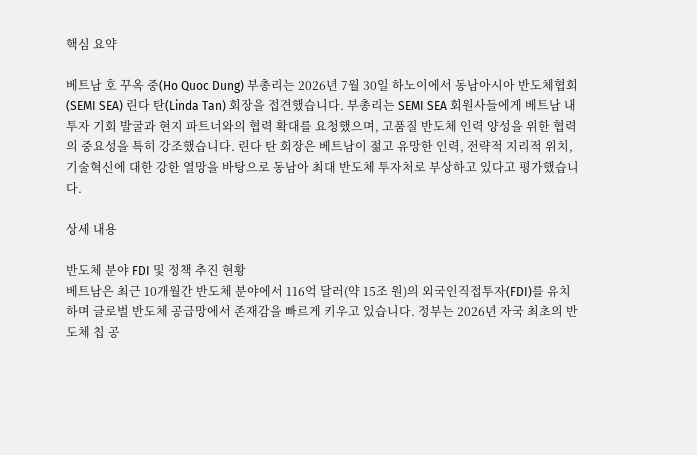핵심 요약

베트남 호 꾸옥 중(Ho Quoc Dung) 부총리는 2026년 7월 30일 하노이에서 동남아시아 반도체협회(SEMI SEA) 린다 탄(Linda Tan) 회장을 접견했습니다. 부총리는 SEMI SEA 회원사들에게 베트남 내 투자 기회 발굴과 현지 파트너와의 협력 확대를 요청했으며, 고품질 반도체 인력 양성을 위한 협력의 중요성을 특히 강조했습니다. 린다 탄 회장은 베트남이 젊고 유망한 인력, 전략적 지리적 위치, 기술혁신에 대한 강한 열망을 바탕으로 동남아 최대 반도체 투자처로 부상하고 있다고 평가했습니다.

상세 내용

반도체 분야 FDI 및 정책 추진 현황
베트남은 최근 10개월간 반도체 분야에서 116억 달러(약 15조 원)의 외국인직접투자(FDI)를 유치하며 글로벌 반도체 공급망에서 존재감을 빠르게 키우고 있습니다. 정부는 2026년 자국 최초의 반도체 칩 공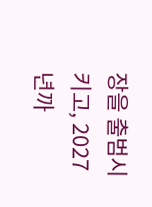장을 출범시키고, 2027년까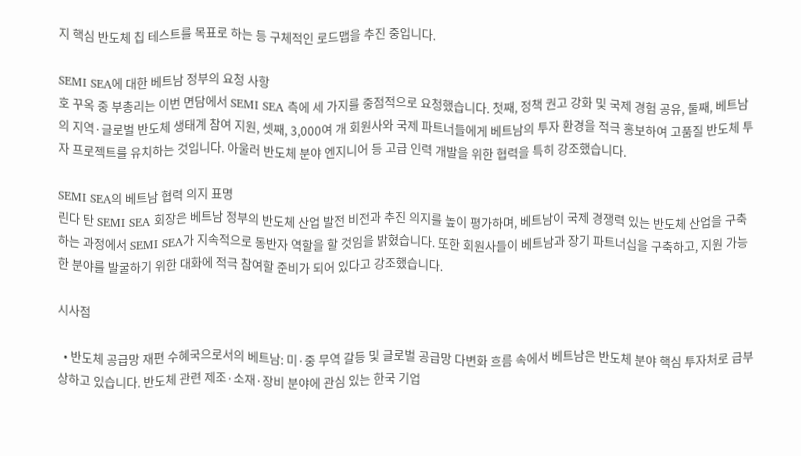지 핵심 반도체 칩 테스트를 목표로 하는 등 구체적인 로드맵을 추진 중입니다.

SEMI SEA에 대한 베트남 정부의 요청 사항
호 꾸옥 중 부총리는 이번 면담에서 SEMI SEA 측에 세 가지를 중점적으로 요청했습니다. 첫째, 정책 권고 강화 및 국제 경험 공유, 둘째, 베트남의 지역·글로벌 반도체 생태계 참여 지원, 셋째, 3,000여 개 회원사와 국제 파트너들에게 베트남의 투자 환경을 적극 홍보하여 고품질 반도체 투자 프로젝트를 유치하는 것입니다. 아울러 반도체 분야 엔지니어 등 고급 인력 개발을 위한 협력을 특히 강조했습니다.

SEMI SEA의 베트남 협력 의지 표명
린다 탄 SEMI SEA 회장은 베트남 정부의 반도체 산업 발전 비전과 추진 의지를 높이 평가하며, 베트남이 국제 경쟁력 있는 반도체 산업을 구축하는 과정에서 SEMI SEA가 지속적으로 동반자 역할을 할 것임을 밝혔습니다. 또한 회원사들이 베트남과 장기 파트너십을 구축하고, 지원 가능한 분야를 발굴하기 위한 대화에 적극 참여할 준비가 되어 있다고 강조했습니다.

시사점

  • 반도체 공급망 재편 수혜국으로서의 베트남: 미·중 무역 갈등 및 글로벌 공급망 다변화 흐름 속에서 베트남은 반도체 분야 핵심 투자처로 급부상하고 있습니다. 반도체 관련 제조·소재·장비 분야에 관심 있는 한국 기업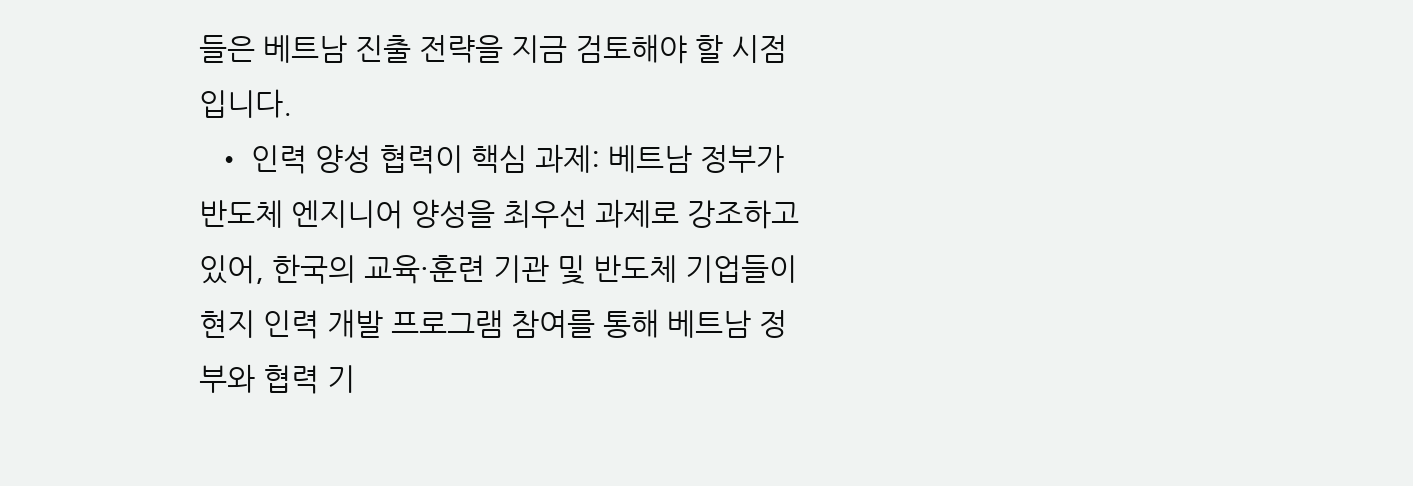들은 베트남 진출 전략을 지금 검토해야 할 시점입니다.
  • 인력 양성 협력이 핵심 과제: 베트남 정부가 반도체 엔지니어 양성을 최우선 과제로 강조하고 있어, 한국의 교육·훈련 기관 및 반도체 기업들이 현지 인력 개발 프로그램 참여를 통해 베트남 정부와 협력 기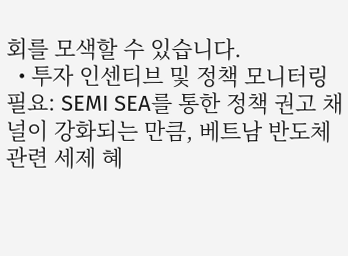회를 모색할 수 있습니다.
  • 투자 인센티브 및 정책 모니터링 필요: SEMI SEA를 통한 정책 권고 채널이 강화되는 만큼, 베트남 반도체 관련 세제 혜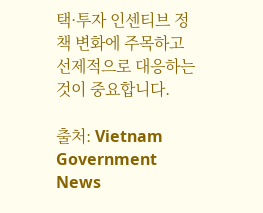택·투자 인센티브 정책 변화에 주목하고 선제적으로 대응하는 것이 중요합니다.

출처: Vietnam Government News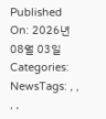Published On: 2026년 08월 03일Categories: NewsTags: , , , ,